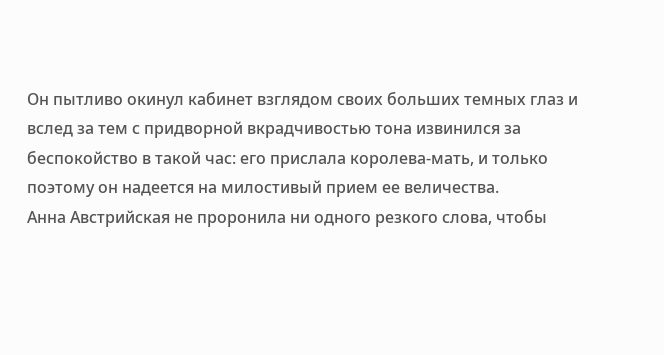Он пытливо окинул кабинет взглядом своих больших темных глаз и вслед за тем с придворной вкрадчивостью тона извинился за беспокойство в такой час: его прислала королева-мать, и только поэтому он надеется на милостивый прием ее величества.
Анна Австрийская не проронила ни одного резкого слова, чтобы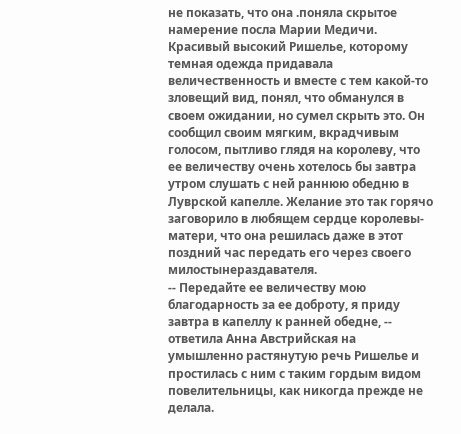не показать, что она .поняла скрытое намерение посла Марии Медичи.
Красивый высокий Ришелье, которому темная одежда придавала величественность и вместе с тем какой-то зловещий вид, понял, что обманулся в своем ожидании, но сумел скрыть это. Он сообщил своим мягким, вкрадчивым голосом, пытливо глядя на королеву, что ее величеству очень хотелось бы завтра утром слушать с ней раннюю обедню в Луврской капелле. Желание это так горячо заговорило в любящем сердце королевы-матери, что она решилась даже в этот поздний час передать его через своего милостынераздавателя.
-- Передайте ее величеству мою благодарность за ее доброту, я приду завтра в капеллу к ранней обедне, -- ответила Анна Австрийская на умышленно растянутую речь Ришелье и простилась с ним с таким гордым видом повелительницы, как никогда прежде не делала.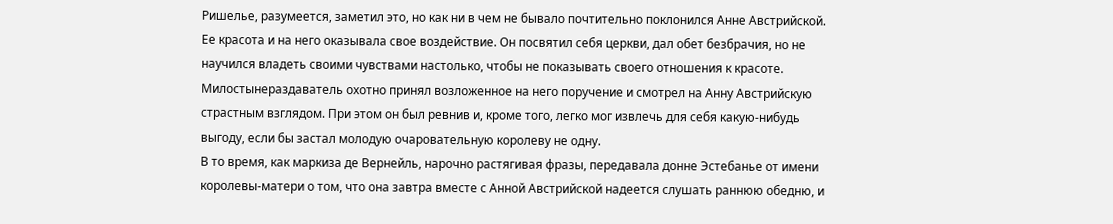Ришелье, разумеется, заметил это, но как ни в чем не бывало почтительно поклонился Анне Австрийской.
Ее красота и на него оказывала свое воздействие. Он посвятил себя церкви, дал обет безбрачия, но не научился владеть своими чувствами настолько, чтобы не показывать своего отношения к красоте. Милостынераздаватель охотно принял возложенное на него поручение и смотрел на Анну Австрийскую страстным взглядом. При этом он был ревнив и, кроме того, легко мог извлечь для себя какую-нибудь выгоду, если бы застал молодую очаровательную королеву не одну.
В то время, как маркиза де Вернейль, нарочно растягивая фразы, передавала донне Эстебанье от имени королевы-матери о том, что она завтра вместе с Анной Австрийской надеется слушать раннюю обедню, и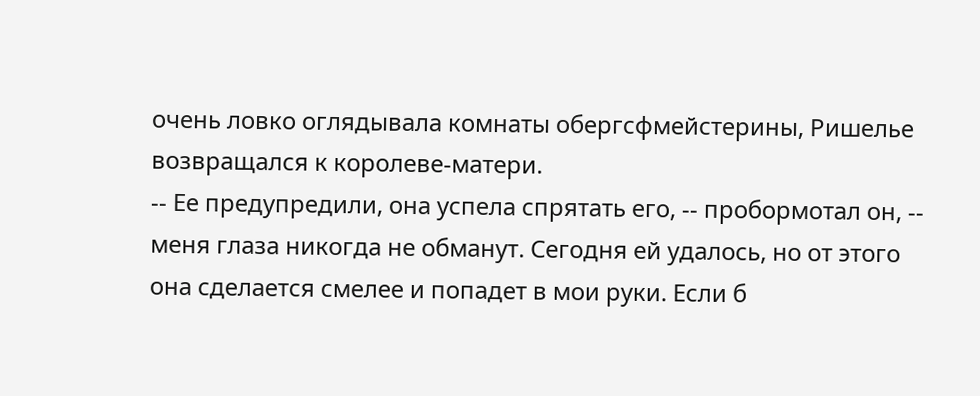очень ловко оглядывала комнаты обергсфмейстерины, Ришелье возвращался к королеве-матери.
-- Ее предупредили, она успела спрятать его, -- пробормотал он, -- меня глаза никогда не обманут. Сегодня ей удалось, но от этого она сделается смелее и попадет в мои руки. Если б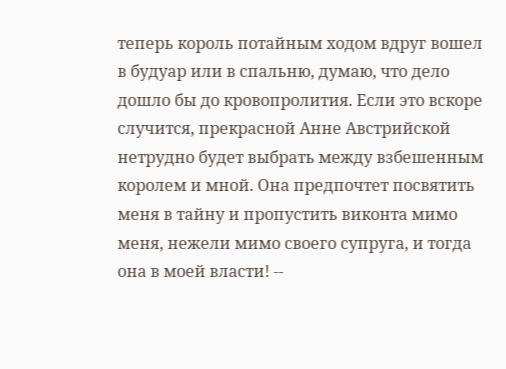теперь король потайным ходом вдруг вошел в будуар или в спальню, думаю, что дело дошло бы до кровопролития. Если это вскоре случится, прекрасной Анне Австрийской нетрудно будет выбрать между взбешенным королем и мной. Она предпочтет посвятить меня в тайну и пропустить виконта мимо меня, нежели мимо своего супруга, и тогда она в моей власти! --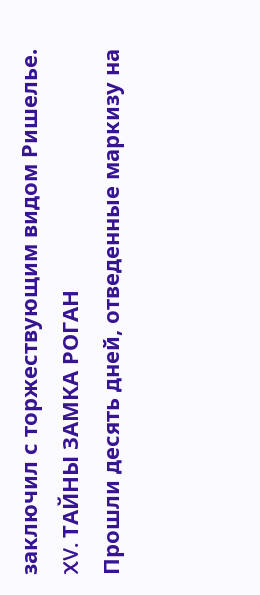заключил с торжествующим видом Ришелье.
XV. ТАЙНЫ ЗАМКА РОГАН
Прошли десять дней, отведенные маркизу на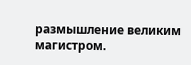размышление великим магистром.